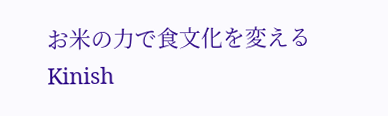お米の力で食文化を変えるKinish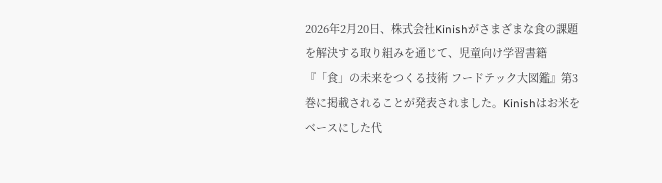2026年2月20日、株式会社Kinishがさまざまな食の課題を解決する取り組みを通じて、児童向け学習書籍『「食」の未来をつくる技術 フードテック大図鑑』第3巻に掲載されることが発表されました。Kinishはお米をベースにした代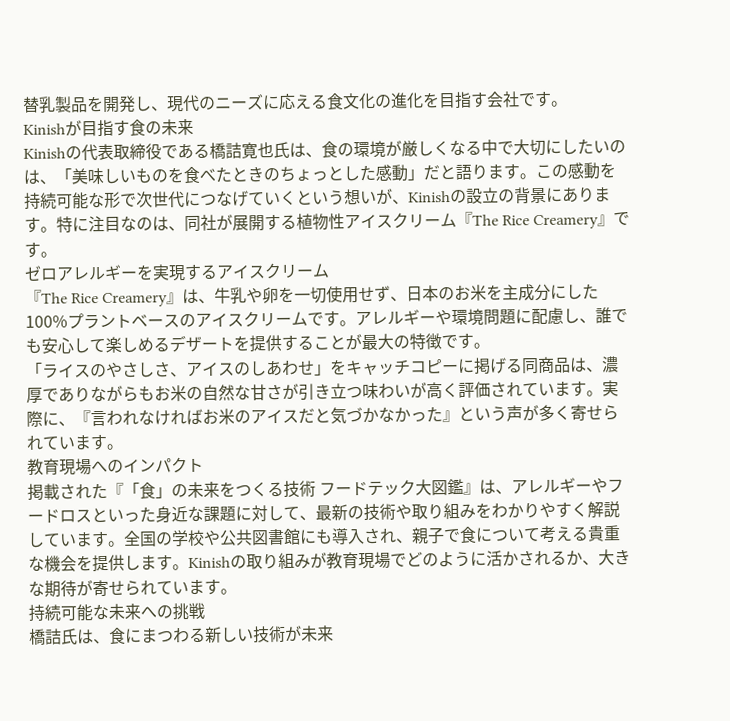替乳製品を開発し、現代のニーズに応える食文化の進化を目指す会社です。
Kinishが目指す食の未来
Kinishの代表取締役である橋詰寛也氏は、食の環境が厳しくなる中で大切にしたいのは、「美味しいものを食べたときのちょっとした感動」だと語ります。この感動を持続可能な形で次世代につなげていくという想いが、Kinishの設立の背景にあります。特に注目なのは、同社が展開する植物性アイスクリーム『The Rice Creamery』です。
ゼロアレルギーを実現するアイスクリーム
『The Rice Creamery』は、牛乳や卵を一切使用せず、日本のお米を主成分にした100%プラントベースのアイスクリームです。アレルギーや環境問題に配慮し、誰でも安心して楽しめるデザートを提供することが最大の特徴です。
「ライスのやさしさ、アイスのしあわせ」をキャッチコピーに掲げる同商品は、濃厚でありながらもお米の自然な甘さが引き立つ味わいが高く評価されています。実際に、『言われなければお米のアイスだと気づかなかった』という声が多く寄せられています。
教育現場へのインパクト
掲載された『「食」の未来をつくる技術 フードテック大図鑑』は、アレルギーやフードロスといった身近な課題に対して、最新の技術や取り組みをわかりやすく解説しています。全国の学校や公共図書館にも導入され、親子で食について考える貴重な機会を提供します。Kinishの取り組みが教育現場でどのように活かされるか、大きな期待が寄せられています。
持続可能な未来への挑戦
橋詰氏は、食にまつわる新しい技術が未来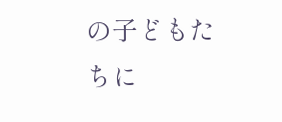の子どもたちに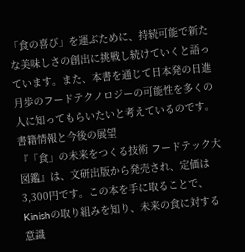「食の喜び」を運ぶために、持続可能で新たな美味しさの創出に挑戦し続けていくと語っています。また、本書を通じて日本発の日進月歩のフードテクノロジーの可能性を多くの人に知ってもらいたいと考えているのです。
書籍情報と今後の展望
『「食」の未来をつくる技術 フードテック大図鑑』は、文研出版から発売され、定価は3,300円です。この本を手に取ることで、Kinishの取り組みを知り、未来の食に対する意識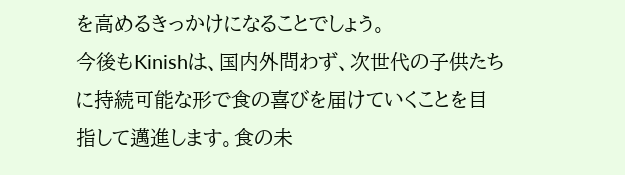を高めるきっかけになることでしょう。
今後もKinishは、国内外問わず、次世代の子供たちに持続可能な形で食の喜びを届けていくことを目指して邁進します。食の未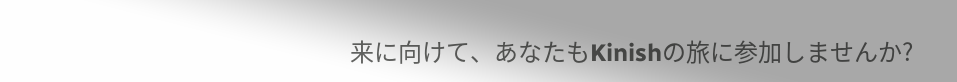来に向けて、あなたもKinishの旅に参加しませんか?